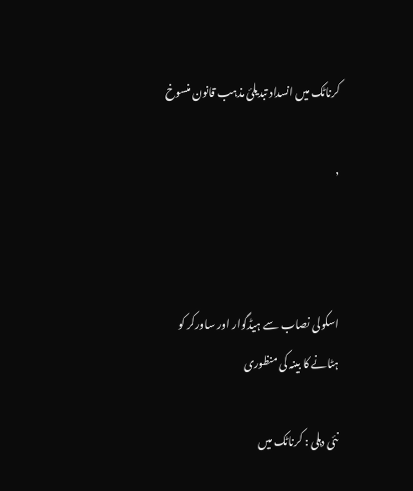کرناٹک میں انسداد تبدیلیٔ مذہب قانون منسوخ

,



اسکولی نصاب سے ہیڈگوار اور ساورکر کو ہٹانے کا بینہ کی منظوری

نئی دہلی : کرناٹک میں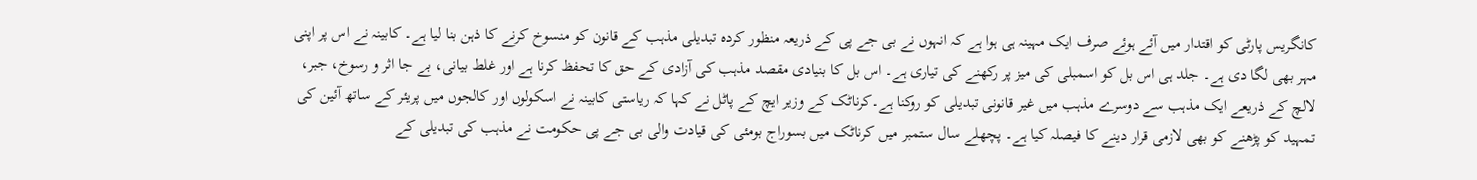کانگریس پارٹی کو اقتدار میں آئے ہوئے صرف ایک مہینہ ہی ہوا ہے کہ انہوں نے بی جے پی کے ذریعہ منظور کردہ تبدیلی مذہب کے قانون کو منسوخ کرنے کا ذہن بنا لیا ہے۔ کابینہ نے اس پر اپنی مہر بھی لگا دی ہے۔ جلد ہی اس بل کو اسمبلی کی میز پر رکھنے کی تیاری ہے۔ اس بل کا بنیادی مقصد مذہب کی آزادی کے حق کا تحفظ کرنا ہے اور غلط بیانی، بے جا اثر و رسوخ، جبر، لالچ کے ذریعے ایک مذہب سے دوسرے مذہب میں غیر قانونی تبدیلی کو روکنا ہے۔کرناٹک کے وزیر ایچ کے پاٹل نے کہا کہ ریاستی کابینہ نے اسکولوں اور کالجوں میں پریئر کے ساتھ آئین کی تمہید کو پڑھنے کو بھی لازمی قرار دینے کا فیصلہ کیا ہے۔ پچھلے سال ستمبر میں کرناٹک میں بسوراج بومئی کی قیادت والی بی جے پی حکومت نے مذہب کی تبدیلی کے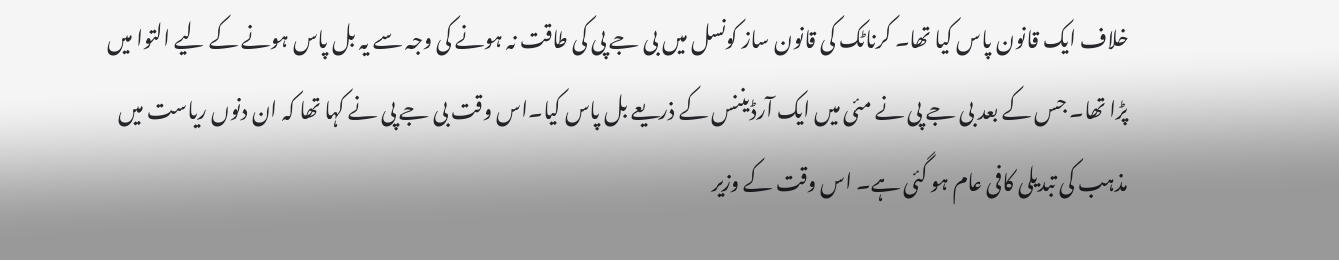خلاف ایک قانون پاس کیا تھا۔ کرناٹک کی قانون ساز کونسل میں بی جے پی کی طاقت نہ ہونے کی وجہ سے یہ بل پاس ہونے کے لیے التوا میں پڑا تھا۔ جس کے بعد بی جے پی نے مئی میں ایک آرڈیننس کے ذریعے بل پاس کیا۔اس وقت بی جے پی نے کہا تھا کہ ان دنوں ریاست میں مذہب کی تبدیلی کافی عام ہو گئی ہے۔ اس وقت کے وزیر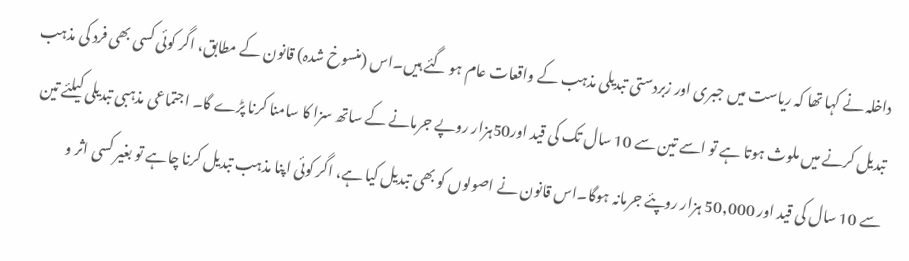داخلہ نے کہا تھا کہ ریاست میں جبری اور زبردستی تبدیلی مذہب کے واقعات عام ہو گئے ہیں۔اس (منسوخ شدہ) قانون کے مطابق، اگر کوئی کسی بھی فرد کی مذہب تبدیل کرنے میں ملوث ہوتا ہے تو اسے تین سے 10 سال تک کی قید اور50ہزار روپے جرمانے کے ساتھ سزا کا سامنا کرنا پڑے گا۔ اجتماعی مذہبی تبدیلی کیلئے تین سے 10 سال کی قید اور 50,000 ہزار روپئے جرمانہ ہوگا۔اس قانون نے اصولوں کو بھی تبدیل کیا ہے، اگر کوئی اپنا مذہب تبدیل کرنا چاہے تو بغیر کسی اثر و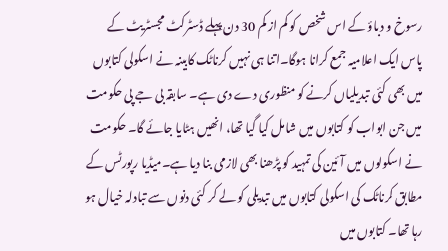رسوخ و دباؤ کے اس شخص کو کم از کم 30 دن پہلے ڈسٹرکٹ مجسٹریٹ کے پاس ایک اعلامیہ جمع کرانا ہوگا۔اتنا ہی نہیں کرناٹک کابینہ نے اسکولی کتابوں میں بھی کئی تبدیلیاں کرنے کو منظوری دے دی ہے۔ سابقہ بی جے پی حکومت میں جن ابواب کو کتابوں میں شامل کیا گیا تھا، انھیں ہٹایا جائے گا۔ حکومت نے اسکولوں میں آئین کی تمہید کو پڑھنا بھی لازمی بنا دیا ہے۔میڈیا رپورٹس کے مطابق کرناٹک کی اسکولی کتابوں میں تبدیلی کو لے کر کئی دنوں سے تبادلہ خیال ہو رہا تھا۔ کتابوں میں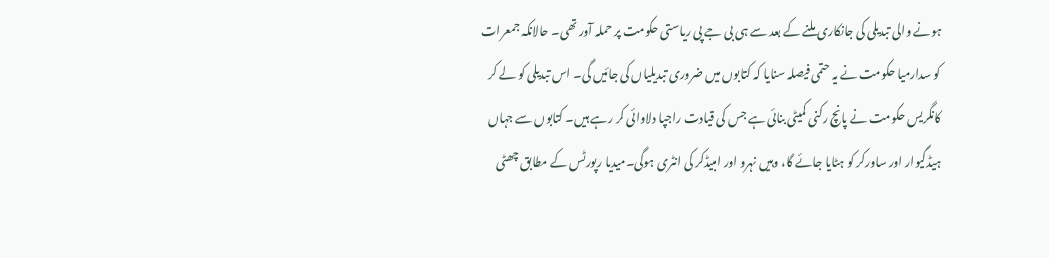ہونے والی تبدیلی کی جانکاری ملنے کے بعد سے ہی بی جے پی ریاستی حکومت پر حملہ آور تھی۔ حالانکہ جمعرات کو سدارمیا حکومت نے یہ حتمی فیصلہ سنایا کہ کتابوں میں ضروری تبدیلیاں کی جائیں گی۔ اس تبدیلی کو لے کر کانگریس حکومت نے پانچ رکنی کمیٹی بنائی ہے جس کی قیادت راجپا دلاوائی کر رہے ہیں۔ کتابوں سے جہاں ہیڈگیوار اور ساورکر کو ہٹایا جائے گا، وہیں نہرو اور امبیڈکر کی انٹری ہوگی۔میدیا رپورٹس کے مطابق چھٹی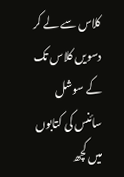کلاس سے لے کر دسویں کلاس تک کے سوشل سائنس کی کتابوں میں کچھ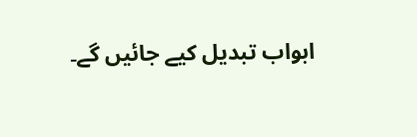ابواب تبدیل کیے جائیں گے۔